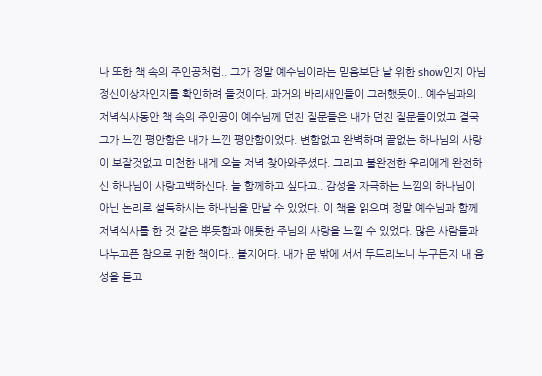나 또한 책 속의 주인공처럼.. 그가 정말 예수님이라는 믿음보단 날 위한 show인지 아님 정신이상자인지를 확인하려 들것이다. 과거의 바리새인들이 그러했듯이.. 예수님과의 저녁식사동안 책 속의 주인공이 예수님께 던진 질문들은 내가 던진 질문들이었고 결국 그가 느낀 평안함은 내가 느낀 평안함이었다. 변함없고 완벽하며 끝없는 하나님의 사랑이 보잘것없고 미천한 내게 오늘 저녁 찾아와주셨다. 그리고 불완전한 우리에게 완전하신 하나님이 사랑고백하신다. 늘 함께하고 싶다고.. 감성을 자극하는 느낌의 하나님이 아닌 논리로 설득하시는 하나님을 만날 수 있었다. 이 책을 읽으며 정말 예수님과 함께 저녁식사를 한 것 같은 뿌듯함과 애틋한 주님의 사랑을 느낄 수 있었다. 많은 사람들과 나누고픈 참으로 귀한 책이다.. 볼지어다. 내가 문 밖에 서서 두드리노니 누구든지 내 음성을 듣고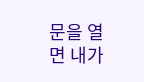문을 열면 내가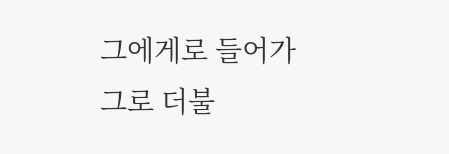그에게로 들어가 그로 더불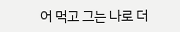어 먹고 그는 나로 더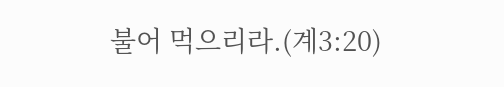불어 먹으리라.(계3:20)